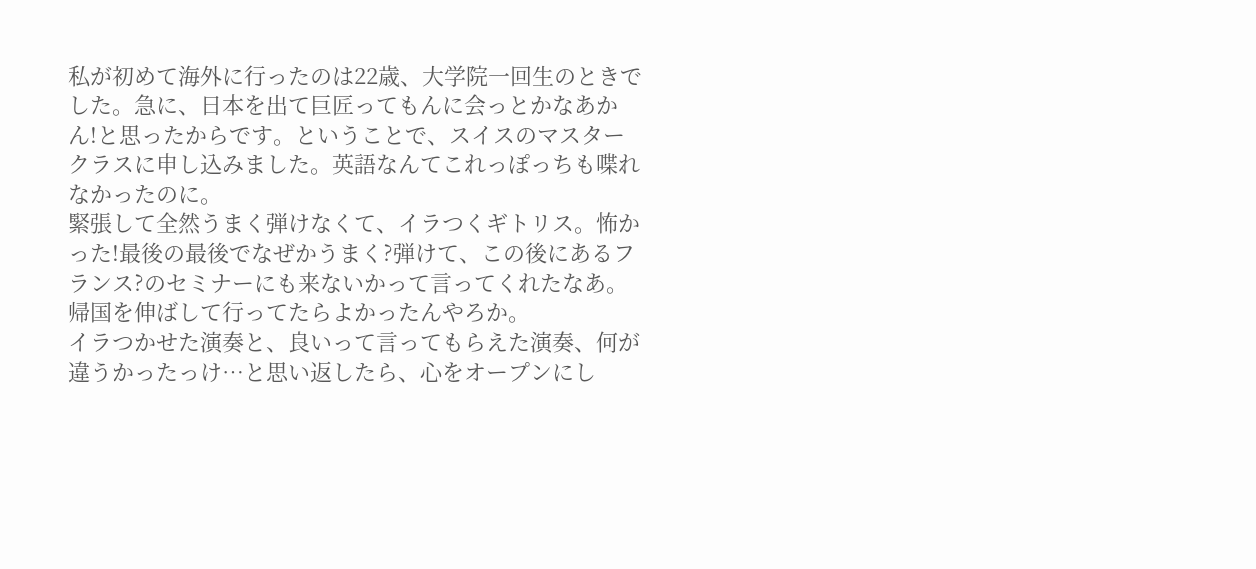私が初めて海外に行ったのは22歳、大学院一回生のときでした。急に、日本を出て巨匠ってもんに会っとかなあかん!と思ったからです。ということで、スイスのマスタークラスに申し込みました。英語なんてこれっぽっちも喋れなかったのに。
緊張して全然うまく弾けなくて、イラつくギトリス。怖かった!最後の最後でなぜかうまく?弾けて、この後にあるフランス?のセミナーにも来ないかって言ってくれたなあ。帰国を伸ばして行ってたらよかったんやろか。
イラつかせた演奏と、良いって言ってもらえた演奏、何が違うかったっけ…と思い返したら、心をオープンにし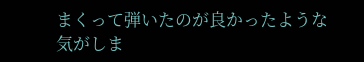まくって弾いたのが良かったような気がしま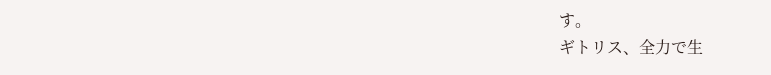す。
ギトリス、全力で生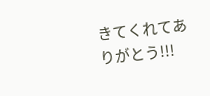きてくれてありがとう!!!